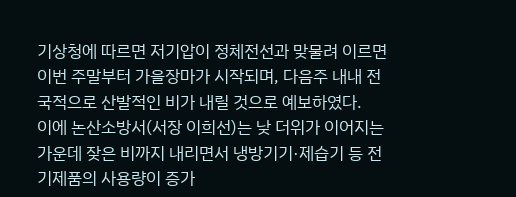기상청에 따르면 저기압이 정체전선과 맞물려 이르면 이번 주말부터 가을장마가 시작되며, 다음주 내내 전국적으로 산발적인 비가 내릴 것으로 예보하였다.
이에 논산소방서(서장 이희선)는 낮 더위가 이어지는 가운데 잦은 비까지 내리면서 냉방기기·제습기 등 전기제품의 사용량이 증가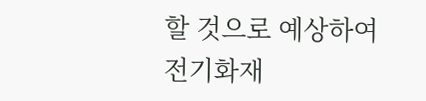할 것으로 예상하여 전기화재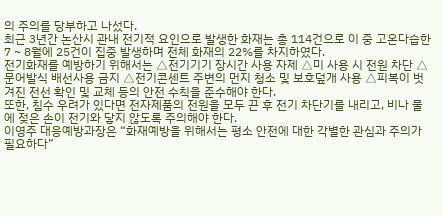의 주의를 당부하고 나섰다.
최근 3년간 논산시 관내 전기적 요인으로 발생한 화재는 총 114건으로 이 중 고온다습한 7 ~ 8월에 25건이 집중 발생하며 전체 화재의 22%를 차지하였다.
전기화재를 예방하기 위해서는 △전기기기 장시간 사용 자제 △미 사용 시 전원 차단 △문어발식 배선사용 금지 △전기콘센트 주변의 먼지 청소 및 보호덮개 사용 △피복이 벗겨진 전선 확인 및 교체 등의 안전 수칙을 준수해야 한다.
또한, 침수 우려가 있다면 전자제품의 전원을 모두 끈 후 전기 차단기를 내리고, 비나 물에 젖은 손이 전기와 닿지 않도록 주의해야 한다.
이영주 대응예방과장은 “화재예방을 위해서는 평소 안전에 대한 각별한 관심과 주의가 필요하다”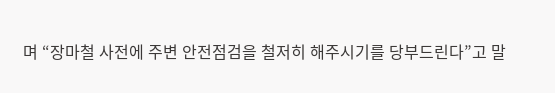며 “장마철 사전에 주변 안전점검을 철저히 해주시기를 당부드린다”고 말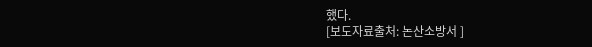했다.
[보도자료출처: 논산소방서 ]